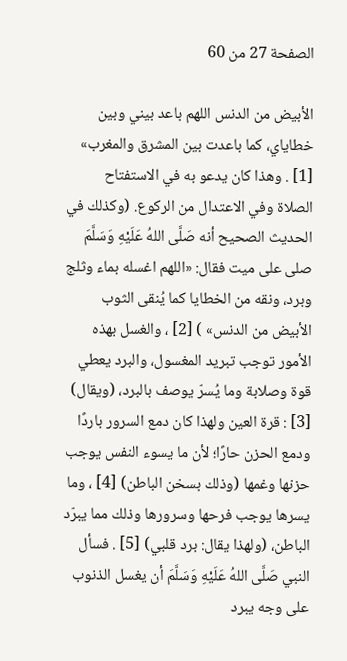الصفحة 27 من 60

الأبيض من الدنس اللهم باعد بيني وبين خطاياي، كما باعدت بين المشرق والمغرب» [1] . وهذا كان يدعو به في الاستفتاح الصلاة وفي الاعتدال من الركوع. (وكذلك في الحديث الصحيح أنه صَلَّى اللهُ عَلَيْهِ وَسَلَّمَ صلى على ميت فقال: «اللهم اغسله بماء وثلج وبرد، ونقه من الخطايا كما يُنقى الثوب الأبيض من الدنس» ) [2] ، والغسل بهذه الأمور توجب تبريد المغسول، والبرد يعطي قوة وصلابة وما يُسرّ يوصف بالبرد، (ويقال) [3] : قرة العين ولهذا كان دمع السرور باردًا ودمع الحزن حارًا؛ لأن ما يسوء النفس يوجب حزنها وغمها (وذلك بسخن الباطن) [4] ، وما يسرها يوجب فرحها وسرورها وذلك مما يبرّد الباطن، (ولهذا يقال: برد قلبي) [5] . فسأل النبي صَلَّى اللهُ عَلَيْهِ وَسَلَّمَ أن يغسل الذنوب على وجه يبرد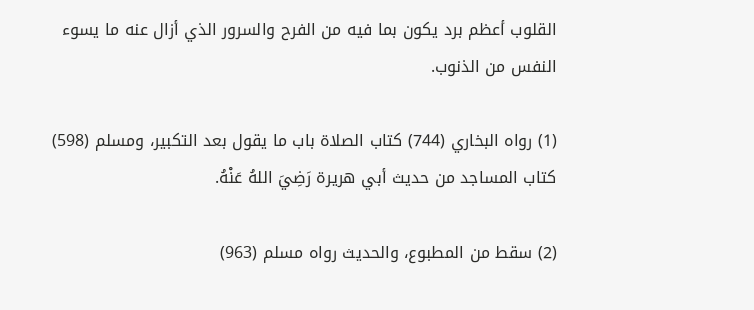القلوب أعظم برد يكون بما فيه من الفرح والسرور الذي أزال عنه ما يسوء النفس من الذنوب.

(1) رواه البخاري (744) كتاب الصلاة باب ما يقول بعد التكبير، ومسلم (598) كتاب المساجد من حديث أبي هريرة رَضِيَ اللهُ عَنْهُ.

(2) سقط من المطبوع، والحديث رواه مسلم (963)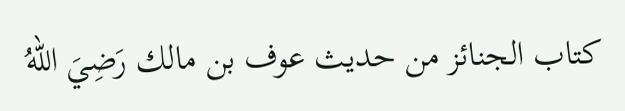كتاب الجنائز من حديث عوف بن مالك رَضِيَ اللهُ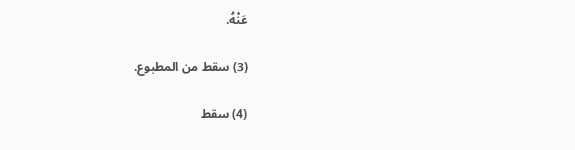عَنْهُ.

(3) سقط من المطبوع.

(4) سقط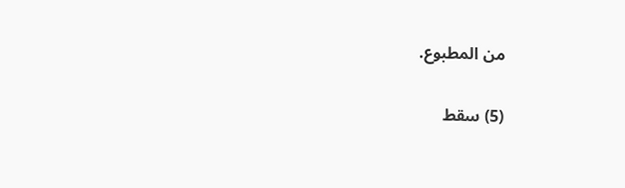من المطبوع.

(5) سقط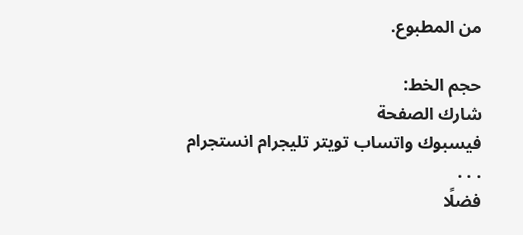من المطبوع.

حجم الخط:
شارك الصفحة
فيسبوك واتساب تويتر تليجرام انستجرام
. . .
فضلًا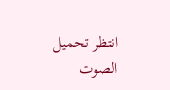انتظر تحميل الصوت